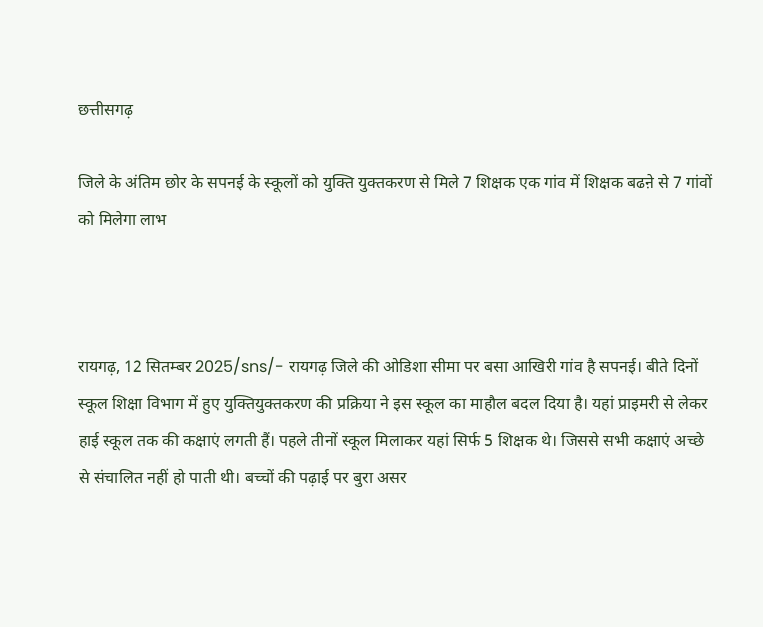छत्तीसगढ़

जिले के अंतिम छोर के सपनई के स्कूलों को युक्ति युक्तकरण से मिले 7 शिक्षक एक गांव में शिक्षक बढऩे से 7 गांवों को मिलेगा लाभ



रायगढ़, 12 सितम्बर 2025/sns/- रायगढ़ जिले की ओडिशा सीमा पर बसा आखिरी गांव है सपनई। बीते दिनों स्कूल शिक्षा विभाग में हुए युक्तियुक्तकरण की प्रक्रिया ने इस स्कूल का माहौल बदल दिया है। यहां प्राइमरी से लेकर हाई स्कूल तक की कक्षाएं लगती हैं। पहले तीनों स्कूल मिलाकर यहां सिर्फ 5 शिक्षक थे। जिससे सभी कक्षाएं अच्छे से संचालित नहीं हो पाती थी। बच्चों की पढ़ाई पर बुरा असर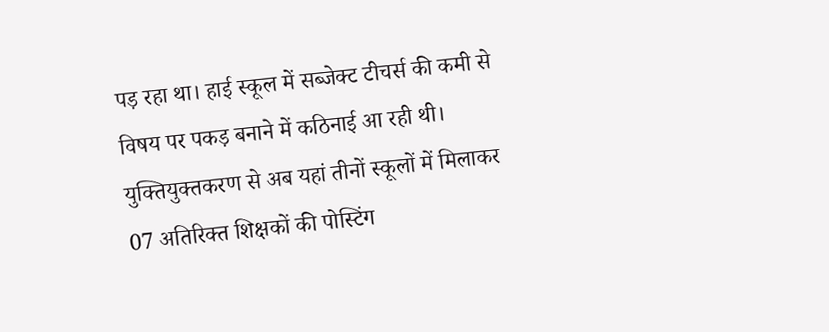पड़ रहा था। हाई स्कूल में सब्जेक्ट टीचर्स की कमी से विषय पर पकड़ बनाने में कठिनाई आ रही थी। युक्तियुक्तकरण से अब यहां तीनों स्कूलों में मिलाकर 07 अतिरिक्त शिक्षकों की पोस्टिंग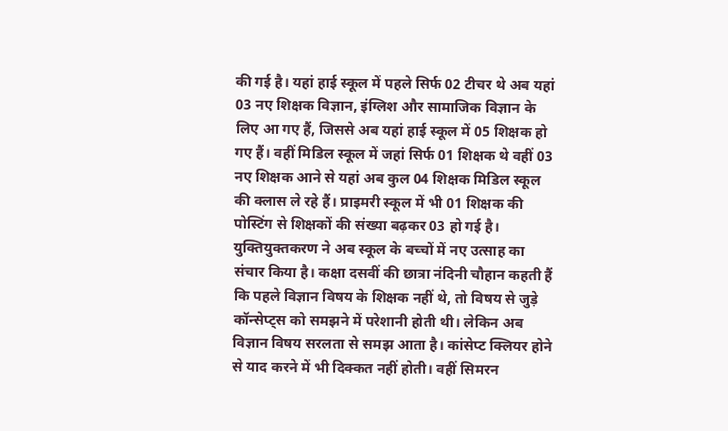की गई है। यहां हाई स्कूल में पहले सिर्फ 02 टीचर थे अब यहां 03 नए शिक्षक विज्ञान, इंग्लिश और सामाजिक विज्ञान के लिए आ गए हैं, जिससे अब यहां हाई स्कूल में 05 शिक्षक हो गए हैं। वहीं मिडिल स्कूल में जहां सिर्फ 01 शिक्षक थे वहीं 03 नए शिक्षक आने से यहां अब कुल 04 शिक्षक मिडिल स्कूल की क्लास ले रहे हैं। प्राइमरी स्कूल में भी 01 शिक्षक की पोस्टिंग से शिक्षकों की संख्या बढ़कर 03 हो गई है।
युक्तियुक्तकरण ने अब स्कूल के बच्चों में नए उत्साह का संचार किया है। कक्षा दसवीं की छात्रा नंदिनी चौहान कहती हैं कि पहले विज्ञान विषय के शिक्षक नहीं थे, तो विषय से जुड़े कॉन्सेप्ट्स को समझने में परेशानी होती थी। लेकिन अब विज्ञान विषय सरलता से समझ आता है। कांसेप्ट क्लियर होने से याद करने में भी दिक्कत नहीं होती। वहीं सिमरन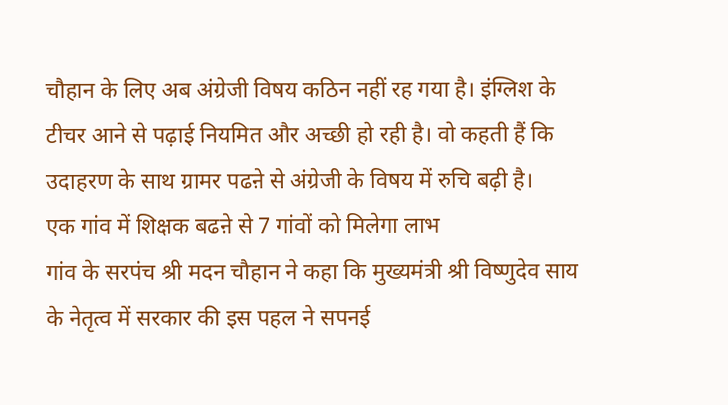चौहान के लिए अब अंग्रेजी विषय कठिन नहीं रह गया है। इंग्लिश के टीचर आने से पढ़ाई नियमित और अच्छी हो रही है। वो कहती हैं कि उदाहरण के साथ ग्रामर पढऩे से अंग्रेजी के विषय में रुचि बढ़ी है।
एक गांव में शिक्षक बढऩे से 7 गांवों को मिलेगा लाभ
गांव के सरपंच श्री मदन चौहान ने कहा कि मुख्यमंत्री श्री विष्णुदेव साय के नेतृत्व में सरकार की इस पहल ने सपनई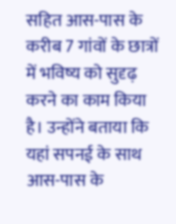सहित आस-पास के करीब 7 गांवों के छात्रों में भविष्य को सुदृढ़ करने का काम किया है। उन्होंने बताया कि यहां सपनई के साथ आस-पास के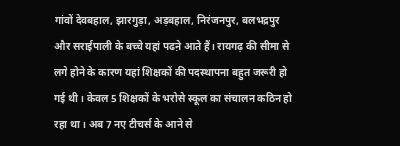गांवों देवबहाल, झारगुड़ा, अड़बहाल, निरंजनपुर, बलभद्रपुर और सराईपाली के बच्चे यहां पढऩे आते हैं। रायगढ़ की सीमा से लगे होने के कारण यहां शिक्षकों की पदस्थापना बहुत जरूरी हो गई थी। केवल 5 शिक्षकों के भरोसे स्कूल का संचालन कठिन हो रहा था। अब 7 नए टीचर्स के आने से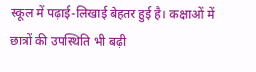स्कूल में पढ़ाई-लिखाई बेहतर हुई है। कक्षाओं में छात्रों की उपस्थिति भी बढ़ी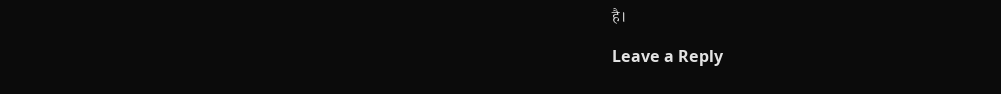है।

Leave a Reply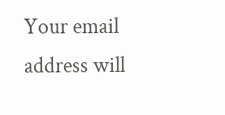Your email address will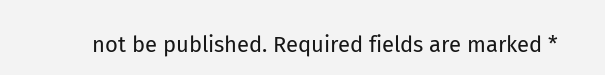not be published. Required fields are marked *